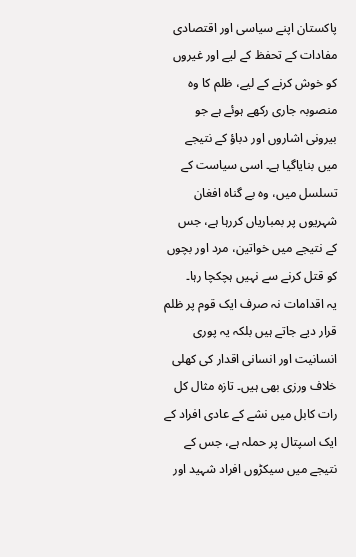پاکستان اپنے سیاسی اور اقتصادی مفادات کے تحفظ کے لیے اور غیروں کو خوش کرنے کے لیے، ظلم کا وہ منصوبہ جاری رکھے ہوئے ہے جو بیرونی اشاروں اور دباؤ کے نتیجے میں بنایاگیا ہے۔ اسی سیاست کے تسلسل میں، وہ بے گناہ افغان شہریوں پر بمباریاں کررہا ہے، جس کے نتیجے میں خواتین، مرد اور بچوں کو قتل کرنے سے نہیں ہچکچا رہا۔
یہ اقدامات نہ صرف ایک قوم پر ظلم قرار دیے جاتے ہیں بلکہ یہ پوری انسانیت اور انسانی اقدار کی کھلی خلاف ورزی بھی ہیں۔ تازہ مثال کل رات کابل میں نشے کے عادی افراد کے ایک اسپتال پر حملہ ہے، جس کے نتیجے میں سیکڑوں افراد شہید اور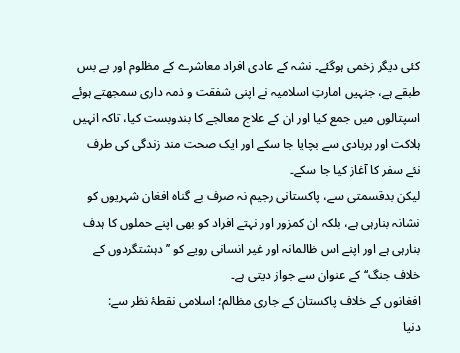کئی دیگر زخمی ہوگئے۔ نشہ کے عادی افراد معاشرے کے مظلوم اور بے بس طبقے ہے، جنہیں امارتِ اسلامیہ نے اپنی شفقت و ذمہ داری سمجھتے ہوئے اسپتالوں میں جمع کیا اور ان کے علاج معالجے کا بندوبست کیا، تاکہ انہیں ہلاکت اور بربادی سے بچایا جا سکے اور ایک صحت مند زندگی کی طرف نئے سفر کا آغاز کیا جا سکے۔
لیکن بدقسمتی سے، پاکستانی رجیم نہ صرف بے گناہ افغان شہریوں کو نشانہ بنارہی ہے، بلکہ ان کمزور اور نہتے افراد کو بھی اپنے حملوں کا ہدف بنارہی ہے اور اپنے اس ظالمانہ اور غیر انسانی رویے کو ’’دہشتگردوں کے خلاف جنگ‘‘ کے عنوان سے جواز دیتی ہے۔
افغانوں کے خلاف پاکستان کے جاری مظالم؛ اسلامی نقطۂ نظر سے:
دنیا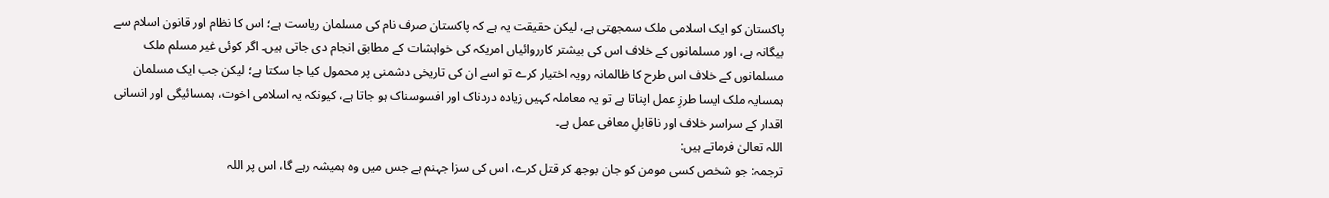پاکستان کو ایک اسلامی ملک سمجھتی ہے، لیکن حقیقت یہ ہے کہ پاکستان صرف نام کی مسلمان ریاست ہے؛ اس کا نظام اور قانون اسلام سے بیگانہ ہے، اور مسلمانوں کے خلاف اس کی بیشتر کارروائیاں امریکہ کی خواہشات کے مطابق انجام دی جاتی ہیں۔ اگر کوئی غیر مسلم ملک مسلمانوں کے خلاف اس طرح کا ظالمانہ رویہ اختیار کرے تو اسے ان کی تاریخی دشمنی پر محمول کیا جا سکتا ہے؛ لیکن جب ایک مسلمان ہمسایہ ملک ایسا طرزِ عمل اپناتا ہے تو یہ معاملہ کہیں زیادہ دردناک اور افسوسناک ہو جاتا ہے، کیونکہ یہ اسلامی اخوت، ہمسائیگی اور انسانی اقدار کے سراسر خلاف اور ناقابلِ معافی عمل ہے۔
اللہ تعالیٰ فرماتے ہیں:
ترجمہ: جو شخص کسی مومن کو جان بوجھ کر قتل کرے، اس کی سزا جہنم ہے جس میں وہ ہمیشہ رہے گا، اس پر اللہ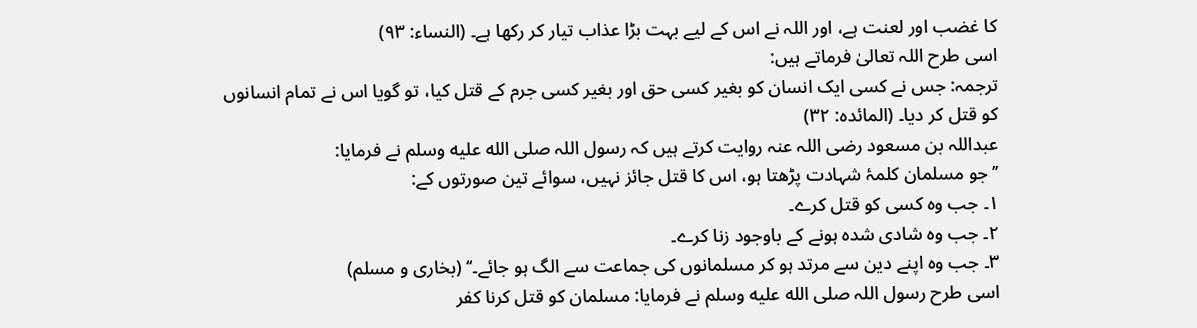کا غضب اور لعنت ہے، اور اللہ نے اس کے لیے بہت بڑا عذاب تیار کر رکھا ہے۔ (النساء: ۹۳)
اسی طرح اللہ تعالیٰ فرماتے ہیں:
ترجمہ: جس نے کسی ایک انسان کو بغیر کسی حق اور بغیر کسی جرم کے قتل کیا، تو گویا اس نے تمام انسانوں کو قتل کر دیا۔ (المائدہ: ۳۲)
عبداللہ بن مسعود رضی اللہ عنہ روایت کرتے ہیں کہ رسول اللہ صلی الله علیه وسلم نے فرمایا:
’’جو مسلمان کلمۂ شہادت پڑھتا ہو، اس کا قتل جائز نہیں، سوائے تین صورتوں کے:
۱۔ جب وہ کسی کو قتل کرے۔
۲۔ جب وہ شادی شدہ ہونے کے باوجود زنا کرے۔
۳۔ جب وہ اپنے دین سے مرتد ہو کر مسلمانوں کی جماعت سے الگ ہو جائے۔‘‘ (بخاری و مسلم)
اسی طرح رسول اللہ صلی الله علیه وسلم نے فرمایا: مسلمان کو قتل کرنا کفر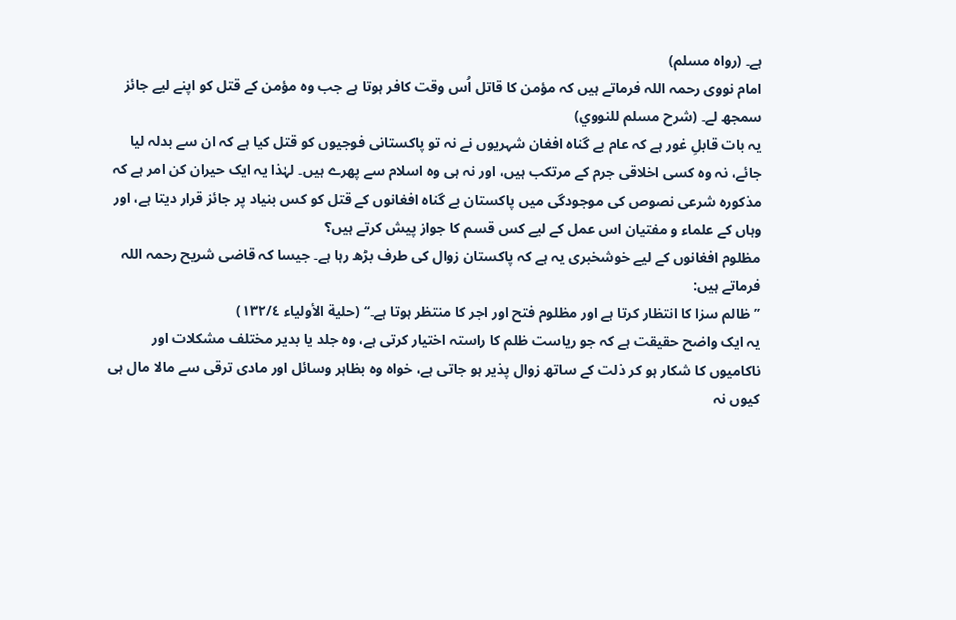ہے۔ (رواہ مسلم)
امام نووی رحمہ اللہ فرماتے ہیں کہ مؤمن کا قاتل اُس وقت کافر ہوتا ہے جب وہ مؤمن کے قتل کو اپنے لیے جائز سمجھ لے۔ (شرح مسلم للنووي)
یہ بات قابلِ غور ہے کہ عام بے گناہ افغان شہریوں نے نہ تو پاکستانی فوجیوں کو قتل کیا ہے کہ ان سے بدلہ لیا جائے، نہ وہ کسی اخلاقی جرم کے مرتکب ہیں، اور نہ ہی وہ اسلام سے پھرے ہیں۔ لہٰذا یہ ایک حیران کن امر ہے کہ مذکورہ شرعی نصوص کی موجودگی میں پاکستان بے گناہ افغانوں کے قتل کو کس بنیاد پر جائز قرار دیتا ہے، اور وہاں کے علماء و مفتیان اس عمل کے لیے کس قسم کا جواز پیش کرتے ہیں؟
مظلوم افغانوں کے لیے خوشخبری یہ ہے کہ پاکستان زوال کی طرف بڑھ رہا ہے۔ جیسا کہ قاضی شریح رحمہ اللہ فرماتے ہیں:
’’ظالم سزا کا انتظار کرتا ہے اور مظلوم فتح اور اجر کا منتظر ہوتا ہے۔‘‘ (حلية الأولياء ١٣٢/٤)
یہ ایک واضح حقیقت ہے کہ جو ریاست ظلم کا راستہ اختیار کرتی ہے، وہ جلد یا بدیر مختلف مشکلات اور ناکامیوں کا شکار ہو کر ذلت کے ساتھ زوال پذیر ہو جاتی ہے، خواہ وہ بظاہر وسائل اور مادی ترقی سے مالا مال ہی کیوں نہ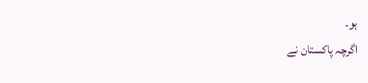ہو۔
اگرچہ پاکستان نے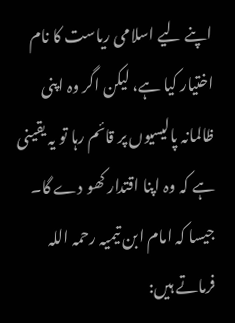اپنے لیے اسلامی ریاست کا نام اختیار کیا ہے، لیکن اگر وہ اپنی ظالمانہ پالیسیوں پر قائم رہا تو یہ یقینی ہے کہ وہ اپنا اقتدار کھو دے گا۔ جیسا کہ امام ابن تیمیہ رحمہ اللہ فرماتے ہیں: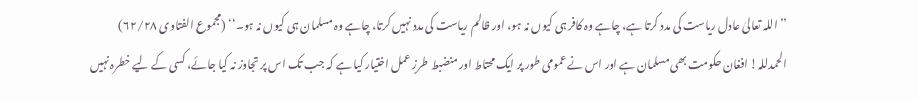’’اللہ تعالیٰ عادل ریاست کی مدد کرتا ہے، چاہے وہ کافر ہی کیوں نہ ہو، اور ظالم ریاست کی مدد نہیں کرتا، چاہے وہ مسلمان ہی کیوں نہ ہو۔‘‘ (مجموع الفتاوی ٦٢/٢٨)
الحمدللہ! افغان حکومت بھی مسلمان ہے اور اس نے عمومی طور پر ایک محتاط اور منضبط طرزِ عمل اختیار کیا ہے کہ جب تک اس پر تجاوز نہ کیا جائے، کسی کے لیے خطرہ نہیں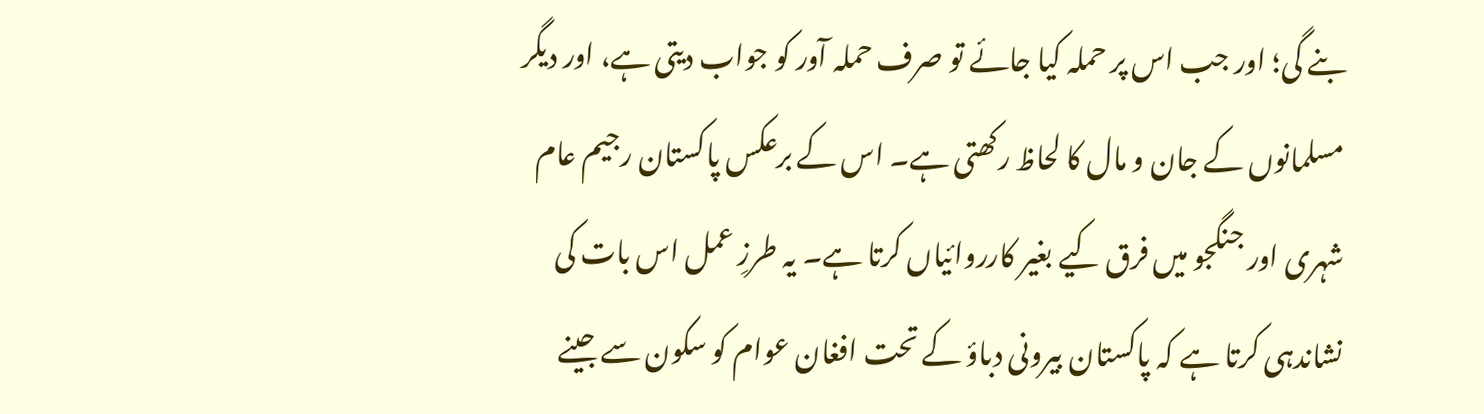بنے گی؛ اور جب اس پر حملہ کیا جائے تو صرف حملہ آور کو جواب دیتی ہے، اور دیگر مسلمانوں کے جان و مال کا لحاظ رکھتی ہے۔ اس کے برعکس پاکستان رجیم عام شہری اور جنگجو میں فرق کیے بغیر کارروائیاں کرتا ہے۔ یہ طرزِ عمل اس بات کی نشاندہی کرتا ہے کہ پاکستان بیرونی دباؤ کے تحت افغان عوام کو سکون سے جینے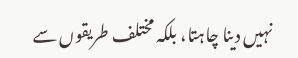نہیں دینا چاہتا، بلکہ مختلف طریقوں سے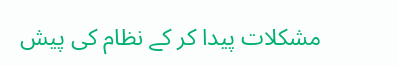مشکلات پیدا کر کے نظام کی پیش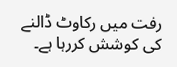رفت میں رکاوٹ ڈالنے کی کوشش کررہا ہے۔